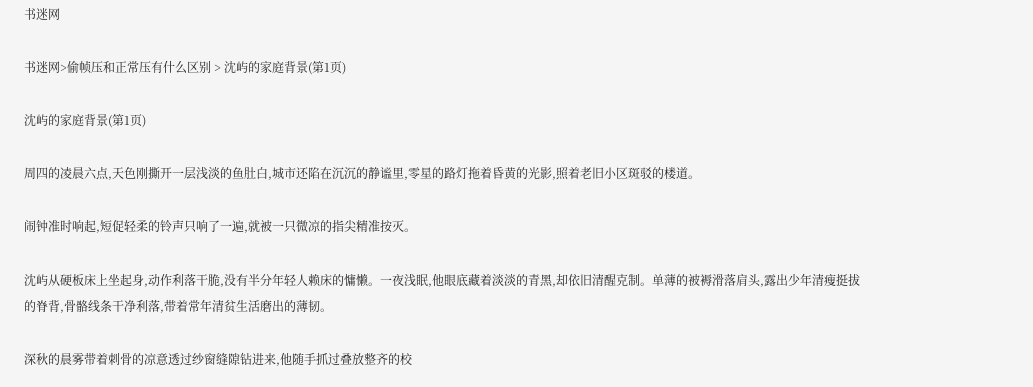书迷网

书迷网>偷帧压和正常压有什么区别 > 沈屿的家庭背景(第1页)

沈屿的家庭背景(第1页)

周四的凌晨六点,天色刚撕开一层浅淡的鱼肚白,城市还陷在沉沉的静谧里,零星的路灯拖着昏黄的光影,照着老旧小区斑驳的楼道。

闹钟准时响起,短促轻柔的铃声只响了一遍,就被一只微凉的指尖精准按灭。

沈屿从硬板床上坐起身,动作利落干脆,没有半分年轻人赖床的慵懒。一夜浅眠,他眼底藏着淡淡的青黑,却依旧清醒克制。单薄的被褥滑落肩头,露出少年清瘦挺拔的脊背,骨骼线条干净利落,带着常年清贫生活磨出的薄韧。

深秋的晨雾带着刺骨的凉意透过纱窗缝隙钻进来,他随手抓过叠放整齐的校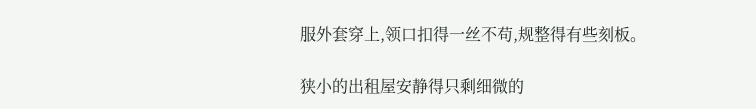服外套穿上,领口扣得一丝不苟,规整得有些刻板。

狭小的出租屋安静得只剩细微的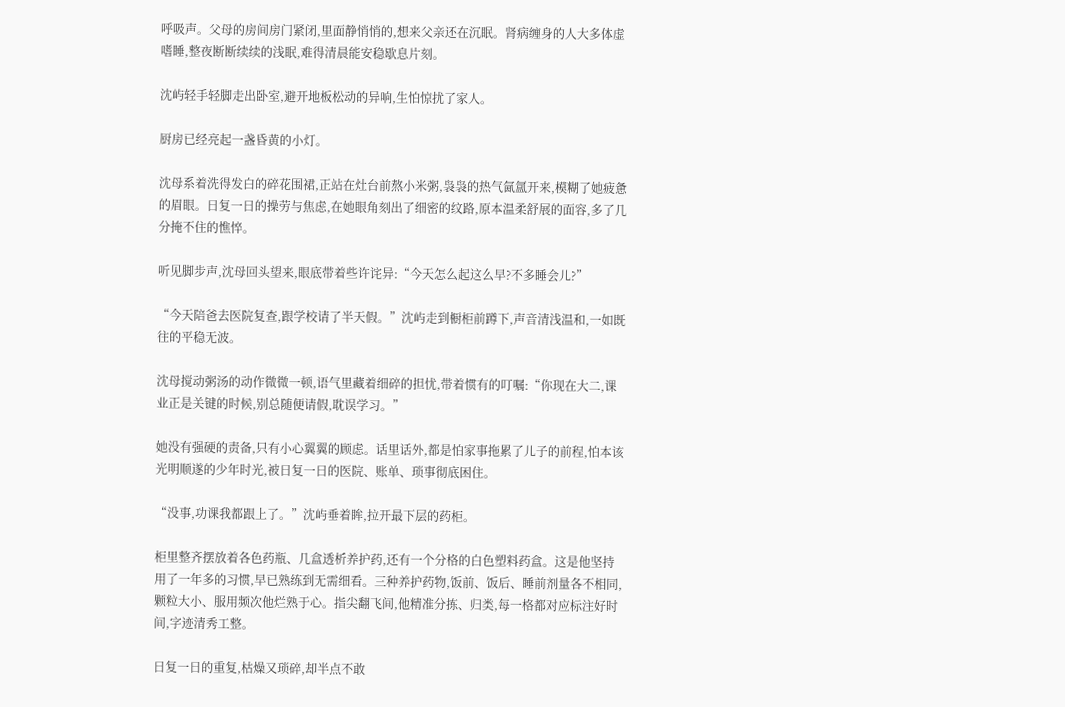呼吸声。父母的房间房门紧闭,里面静悄悄的,想来父亲还在沉眠。肾病缠身的人大多体虚嗜睡,整夜断断续续的浅眠,难得清晨能安稳歇息片刻。

沈屿轻手轻脚走出卧室,避开地板松动的异响,生怕惊扰了家人。

厨房已经亮起一盏昏黄的小灯。

沈母系着洗得发白的碎花围裙,正站在灶台前熬小米粥,袅袅的热气氤氲开来,模糊了她疲惫的眉眼。日复一日的操劳与焦虑,在她眼角刻出了细密的纹路,原本温柔舒展的面容,多了几分掩不住的憔悴。

听见脚步声,沈母回头望来,眼底带着些许诧异:“今天怎么起这么早?不多睡会儿?”

“今天陪爸去医院复查,跟学校请了半天假。”沈屿走到橱柜前蹲下,声音清浅温和,一如既往的平稳无波。

沈母搅动粥汤的动作微微一顿,语气里藏着细碎的担忧,带着惯有的叮嘱:“你现在大二,课业正是关键的时候,别总随便请假,耽误学习。”

她没有强硬的责备,只有小心翼翼的顾虑。话里话外,都是怕家事拖累了儿子的前程,怕本该光明顺遂的少年时光,被日复一日的医院、账单、琐事彻底困住。

“没事,功课我都跟上了。”沈屿垂着眸,拉开最下层的药柜。

柜里整齐摆放着各色药瓶、几盒透析养护药,还有一个分格的白色塑料药盒。这是他坚持用了一年多的习惯,早已熟练到无需细看。三种养护药物,饭前、饭后、睡前剂量各不相同,颗粒大小、服用频次他烂熟于心。指尖翻飞间,他精准分拣、归类,每一格都对应标注好时间,字迹清秀工整。

日复一日的重复,枯燥又琐碎,却半点不敢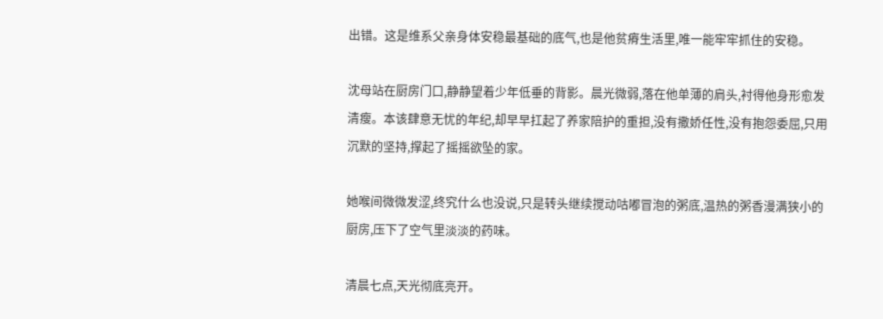出错。这是维系父亲身体安稳最基础的底气,也是他贫瘠生活里,唯一能牢牢抓住的安稳。

沈母站在厨房门口,静静望着少年低垂的背影。晨光微弱,落在他单薄的肩头,衬得他身形愈发清瘦。本该肆意无忧的年纪,却早早扛起了养家陪护的重担,没有撒娇任性,没有抱怨委屈,只用沉默的坚持,撑起了摇摇欲坠的家。

她喉间微微发涩,终究什么也没说,只是转头继续搅动咕嘟冒泡的粥底,温热的粥香漫满狭小的厨房,压下了空气里淡淡的药味。

清晨七点,天光彻底亮开。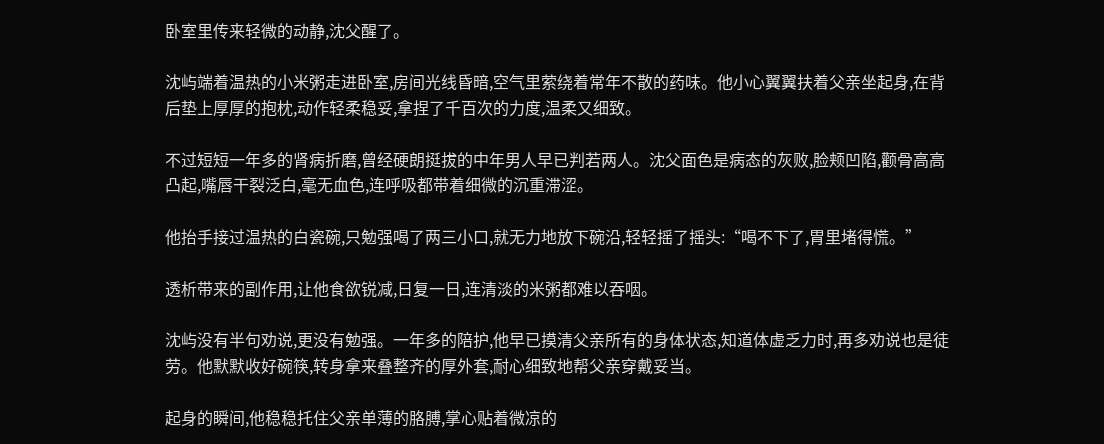卧室里传来轻微的动静,沈父醒了。

沈屿端着温热的小米粥走进卧室,房间光线昏暗,空气里萦绕着常年不散的药味。他小心翼翼扶着父亲坐起身,在背后垫上厚厚的抱枕,动作轻柔稳妥,拿捏了千百次的力度,温柔又细致。

不过短短一年多的肾病折磨,曾经硬朗挺拔的中年男人早已判若两人。沈父面色是病态的灰败,脸颊凹陷,颧骨高高凸起,嘴唇干裂泛白,毫无血色,连呼吸都带着细微的沉重滞涩。

他抬手接过温热的白瓷碗,只勉强喝了两三小口,就无力地放下碗沿,轻轻摇了摇头:“喝不下了,胃里堵得慌。”

透析带来的副作用,让他食欲锐减,日复一日,连清淡的米粥都难以吞咽。

沈屿没有半句劝说,更没有勉强。一年多的陪护,他早已摸清父亲所有的身体状态,知道体虚乏力时,再多劝说也是徒劳。他默默收好碗筷,转身拿来叠整齐的厚外套,耐心细致地帮父亲穿戴妥当。

起身的瞬间,他稳稳托住父亲单薄的胳膊,掌心贴着微凉的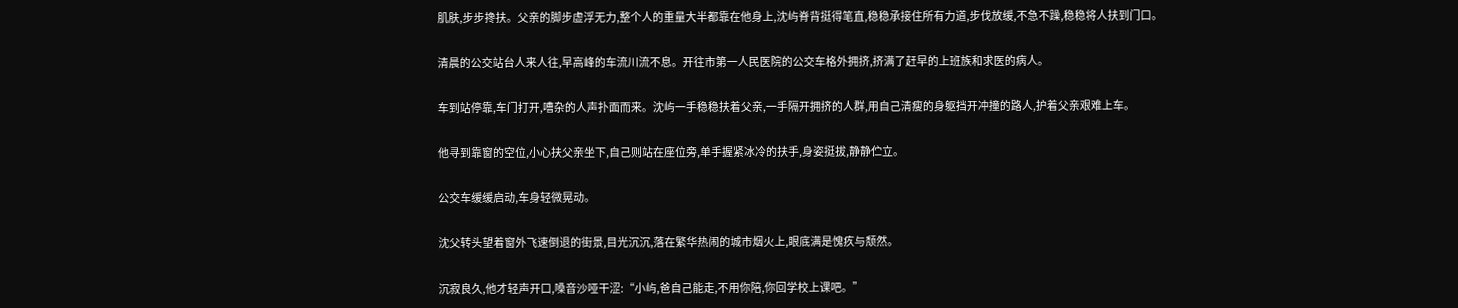肌肤,步步搀扶。父亲的脚步虚浮无力,整个人的重量大半都靠在他身上,沈屿脊背挺得笔直,稳稳承接住所有力道,步伐放缓,不急不躁,稳稳将人扶到门口。

清晨的公交站台人来人往,早高峰的车流川流不息。开往市第一人民医院的公交车格外拥挤,挤满了赶早的上班族和求医的病人。

车到站停靠,车门打开,嘈杂的人声扑面而来。沈屿一手稳稳扶着父亲,一手隔开拥挤的人群,用自己清瘦的身躯挡开冲撞的路人,护着父亲艰难上车。

他寻到靠窗的空位,小心扶父亲坐下,自己则站在座位旁,单手握紧冰冷的扶手,身姿挺拔,静静伫立。

公交车缓缓启动,车身轻微晃动。

沈父转头望着窗外飞速倒退的街景,目光沉沉,落在繁华热闹的城市烟火上,眼底满是愧疚与颓然。

沉寂良久,他才轻声开口,嗓音沙哑干涩:“小屿,爸自己能走,不用你陪,你回学校上课吧。”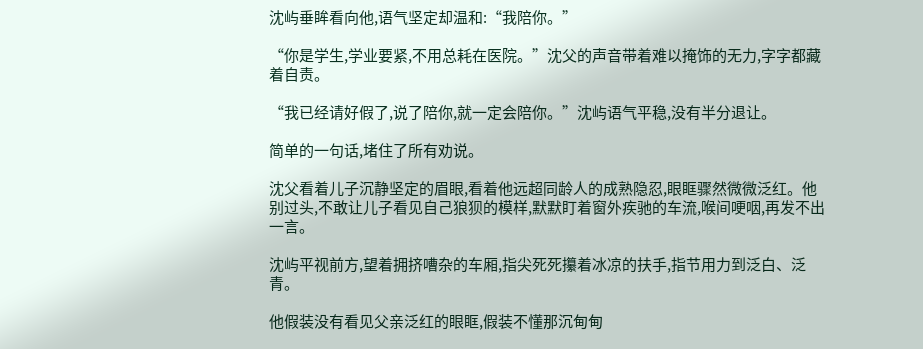沈屿垂眸看向他,语气坚定却温和:“我陪你。”

“你是学生,学业要紧,不用总耗在医院。”沈父的声音带着难以掩饰的无力,字字都藏着自责。

“我已经请好假了,说了陪你,就一定会陪你。”沈屿语气平稳,没有半分退让。

简单的一句话,堵住了所有劝说。

沈父看着儿子沉静坚定的眉眼,看着他远超同龄人的成熟隐忍,眼眶骤然微微泛红。他别过头,不敢让儿子看见自己狼狈的模样,默默盯着窗外疾驰的车流,喉间哽咽,再发不出一言。

沈屿平视前方,望着拥挤嘈杂的车厢,指尖死死攥着冰凉的扶手,指节用力到泛白、泛青。

他假装没有看见父亲泛红的眼眶,假装不懂那沉甸甸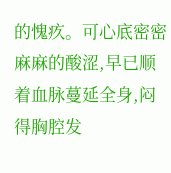的愧疚。可心底密密麻麻的酸涩,早已顺着血脉蔓延全身,闷得胸腔发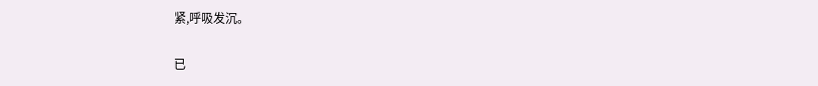紧,呼吸发沉。

已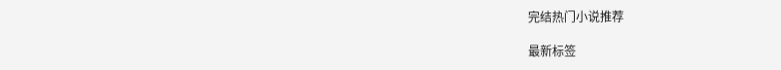完结热门小说推荐

最新标签